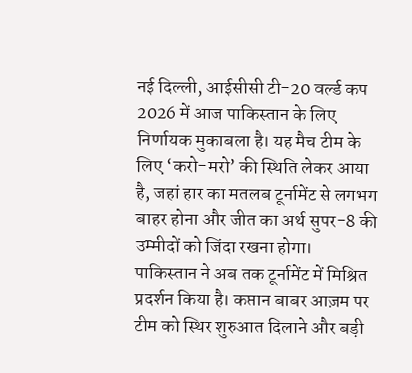नई दिल्ली, आईसीसी टी-20 वर्ल्ड कप 2026 में आज पाकिस्तान के लिए निर्णायक मुकाबला है। यह मैच टीम के लिए ‘करो-मरो’ की स्थिति लेकर आया है, जहां हार का मतलब टूर्नामेंट से लगभग बाहर होना और जीत का अर्थ सुपर-8 की उम्मीदों को जिंदा रखना होगा।
पाकिस्तान ने अब तक टूर्नामेंट में मिश्रित प्रदर्शन किया है। कप्तान बाबर आज़म पर टीम को स्थिर शुरुआत दिलाने और बड़ी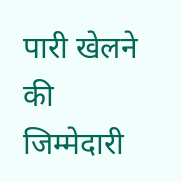पारी खेलने की जिम्मेदारी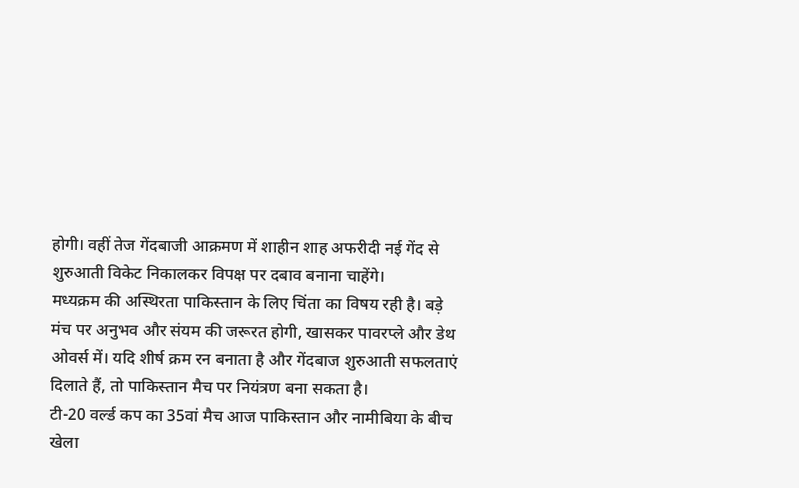होगी। वहीं तेज गेंदबाजी आक्रमण में शाहीन शाह अफरीदी नई गेंद से शुरुआती विकेट निकालकर विपक्ष पर दबाव बनाना चाहेंगे।
मध्यक्रम की अस्थिरता पाकिस्तान के लिए चिंता का विषय रही है। बड़े मंच पर अनुभव और संयम की जरूरत होगी, खासकर पावरप्ले और डेथ ओवर्स में। यदि शीर्ष क्रम रन बनाता है और गेंदबाज शुरुआती सफलताएं दिलाते हैं, तो पाकिस्तान मैच पर नियंत्रण बना सकता है।
टी-20 वर्ल्ड कप का 35वां मैच आज पाकिस्तान और नामीबिया के बीच खेला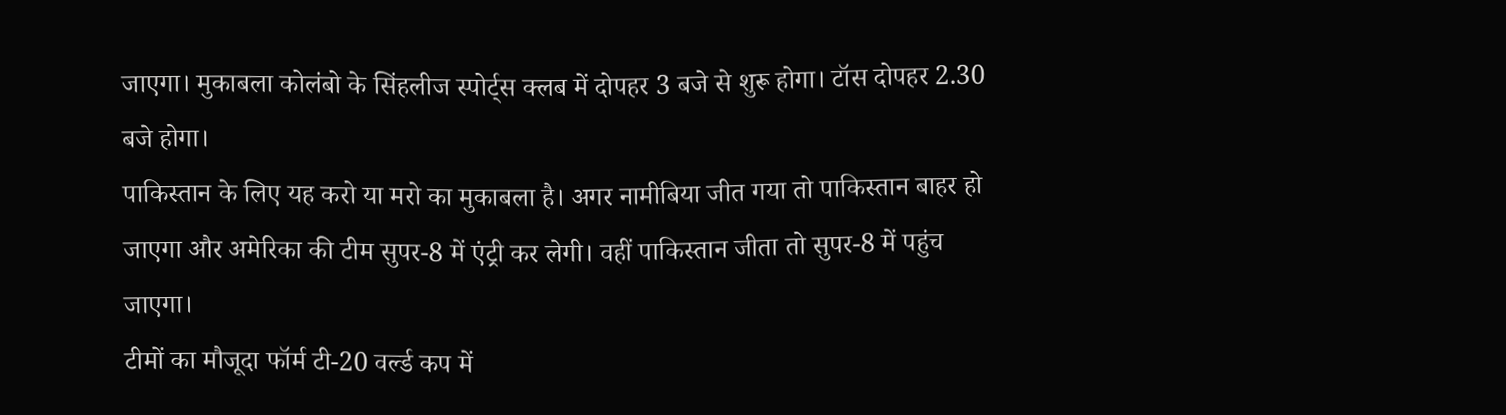जाएगा। मुकाबला कोलंबो के सिंहलीज स्पोर्ट्स क्लब में दोपहर 3 बजे से शुरू होगा। टॉस दोपहर 2.30 बजे होगा।
पाकिस्तान के लिए यह करो या मरो का मुकाबला है। अगर नामीबिया जीत गया तो पाकिस्तान बाहर हो जाएगा और अमेरिका की टीम सुपर-8 में एंट्री कर लेगी। वहीं पाकिस्तान जीता तो सुपर-8 में पहुंच जाएगा।
टीमों का मौजूदा फॉर्म टी-20 वर्ल्ड कप में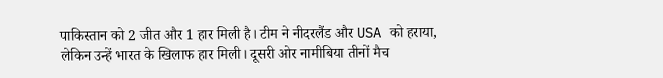पाकिस्तान को 2 जीत और 1 हार मिली है। टीम ने नीदरलैंड और USA को हराया, लेकिन उन्हें भारत के खिलाफ हार मिली। दूसरी ओर नामीबिया तीनों मैच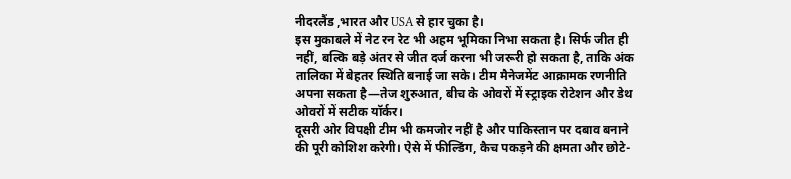नीदरलैंड ,भारत और USA से हार चुका है।
इस मुकाबले में नेट रन रेट भी अहम भूमिका निभा सकता है। सिर्फ जीत ही नहीं, बल्कि बड़े अंतर से जीत दर्ज करना भी जरूरी हो सकता है, ताकि अंक तालिका में बेहतर स्थिति बनाई जा सके। टीम मैनेजमेंट आक्रामक रणनीति अपना सकता है—तेज शुरुआत, बीच के ओवरों में स्ट्राइक रोटेशन और डेथ ओवरों में सटीक यॉर्कर।
दूसरी ओर विपक्षी टीम भी कमजोर नहीं है और पाकिस्तान पर दबाव बनाने की पूरी कोशिश करेगी। ऐसे में फील्डिंग, कैच पकड़ने की क्षमता और छोटे-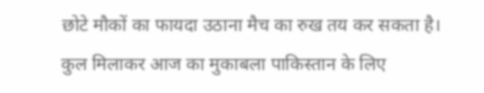छोटे मौकों का फायदा उठाना मैच का रुख तय कर सकता है।
कुल मिलाकर आज का मुकाबला पाकिस्तान के लिए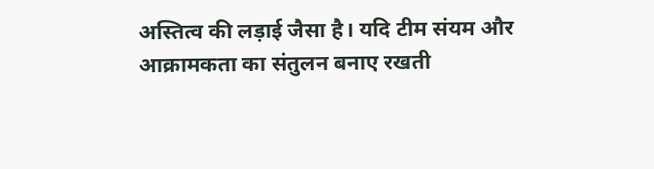अस्तित्व की लड़ाई जैसा है। यदि टीम संयम और आक्रामकता का संतुलन बनाए रखती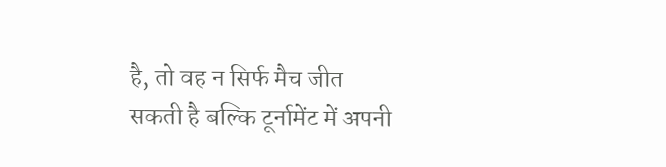है, तो वह न सिर्फ मैच जीत सकती है बल्कि टूर्नामेंट में अपनी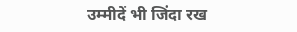उम्मीदें भी जिंदा रख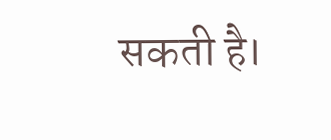सकती है।